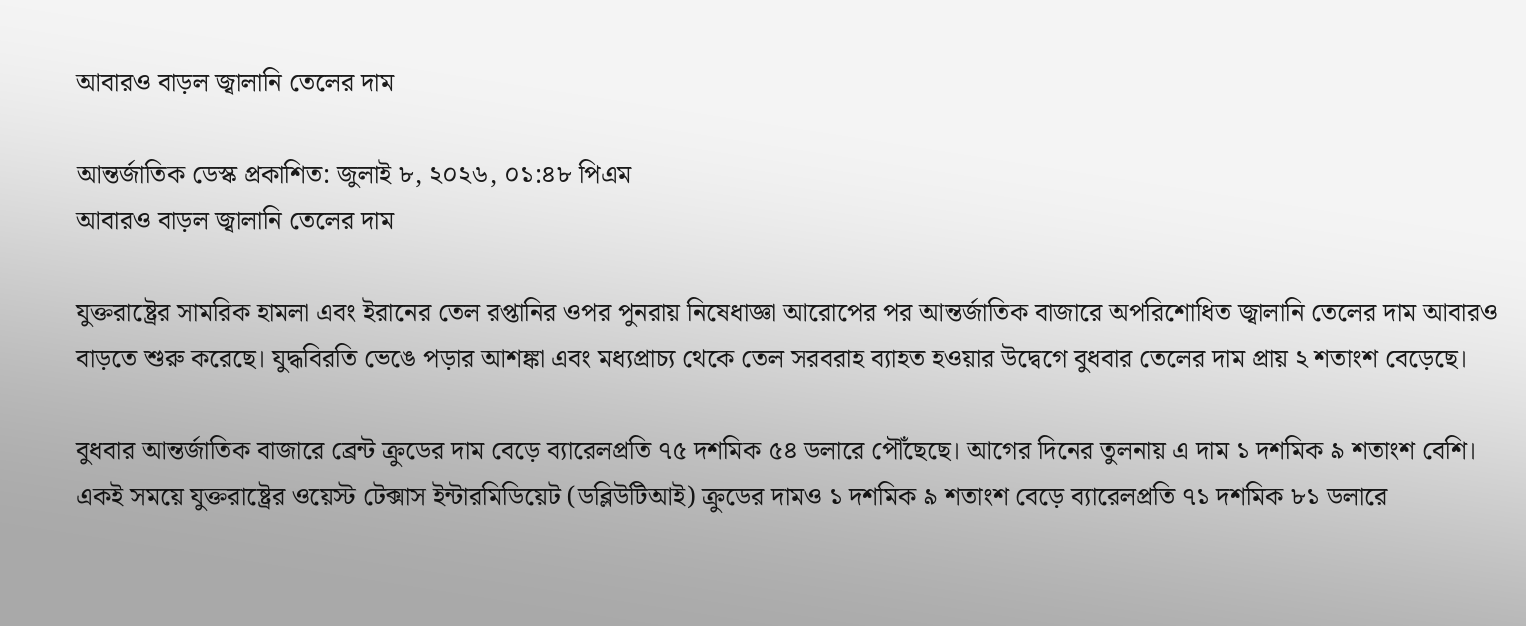আবারও বাড়ল জ্বালানি তেলের দাম

আন্তর্জাতিক ডেস্ক প্রকাশিত: জুলাই ৮, ২০২৬, ০১:৪৮ পিএম
আবারও বাড়ল জ্বালানি তেলের দাম

যুক্তরাষ্ট্রের সামরিক হামলা এবং ইরানের তেল রপ্তানির ওপর পুনরায় নিষেধাজ্ঞা আরোপের পর আন্তর্জাতিক বাজারে অপরিশোধিত জ্বালানি তেলের দাম আবারও বাড়তে শুরু করেছে। যুদ্ধবিরতি ভেঙে পড়ার আশঙ্কা এবং মধ্যপ্রাচ্য থেকে তেল সরবরাহ ব্যাহত হওয়ার উদ্বেগে বুধবার তেলের দাম প্রায় ২ শতাংশ বেড়েছে।

বুধবার আন্তর্জাতিক বাজারে ব্রেন্ট ক্রুডের দাম বেড়ে ব্যারেলপ্রতি ৭৫ দশমিক ৫৪ ডলারে পৌঁছেছে। আগের দিনের তুলনায় এ দাম ১ দশমিক ৯ শতাংশ বেশি। একই সময়ে যুক্তরাষ্ট্রের ওয়েস্ট টেক্সাস ইন্টারমিডিয়েট (ডব্লিউটিআই) ক্রুডের দামও ১ দশমিক ৯ শতাংশ বেড়ে ব্যারেলপ্রতি ৭১ দশমিক ৮১ ডলারে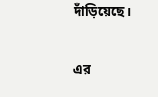দাঁড়িয়েছে।

এর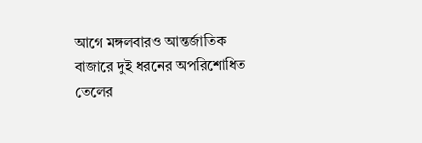আগে মঙ্গলবারও আন্তর্জাতিক বাজারে দুই ধরনের অপরিশোধিত তেলের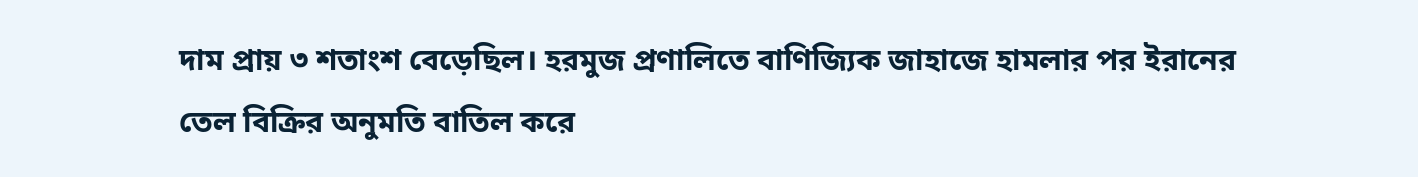দাম প্রায় ৩ শতাংশ বেড়েছিল। হরমুজ প্রণালিতে বাণিজ্যিক জাহাজে হামলার পর ইরানের তেল বিক্রির অনুমতি বাতিল করে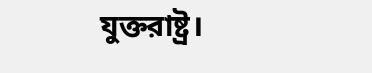যুক্তরাষ্ট্র।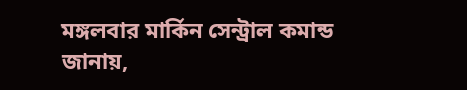মঙ্গলবার মার্কিন সেন্ট্রাল কমান্ড জানায়,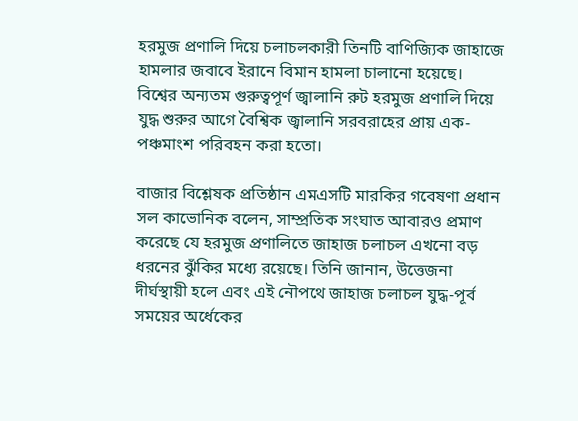হরমুজ প্রণালি দিয়ে চলাচলকারী তিনটি বাণিজ্যিক জাহাজে হামলার জবাবে ইরানে বিমান হামলা চালানো হয়েছে। বিশ্বের অন্যতম গুরুত্বপূর্ণ জ্বালানি রুট হরমুজ প্রণালি দিয়ে যুদ্ধ শুরুর আগে বৈশ্বিক জ্বালানি সরবরাহের প্রায় এক-পঞ্চমাংশ পরিবহন করা হতো।

বাজার বিশ্লেষক প্রতিষ্ঠান এমএসটি মারকির গবেষণা প্রধান সল কাভোনিক বলেন, সাম্প্রতিক সংঘাত আবারও প্রমাণ করেছে যে হরমুজ প্রণালিতে জাহাজ চলাচল এখনো বড় ধরনের ঝুঁকির মধ্যে রয়েছে। তিনি জানান, উত্তেজনা দীর্ঘস্থায়ী হলে এবং এই নৌপথে জাহাজ চলাচল যুদ্ধ-পূর্ব সময়ের অর্ধেকের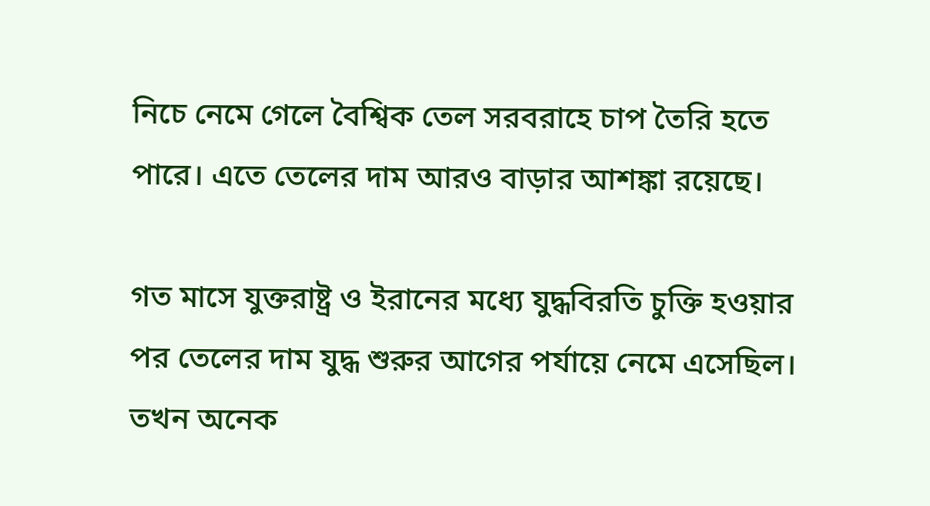নিচে নেমে গেলে বৈশ্বিক তেল সরবরাহে চাপ তৈরি হতে পারে। এতে তেলের দাম আরও বাড়ার আশঙ্কা রয়েছে।

গত মাসে যুক্তরাষ্ট্র ও ইরানের মধ্যে যুদ্ধবিরতি চুক্তি হওয়ার পর তেলের দাম যুদ্ধ শুরুর আগের পর্যায়ে নেমে এসেছিল। তখন অনেক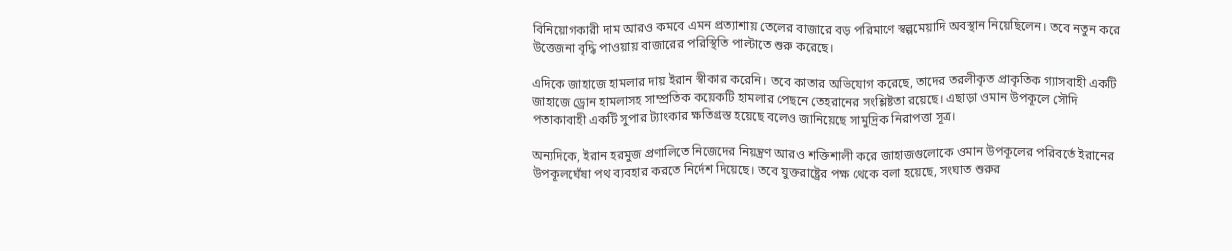বিনিয়োগকারী দাম আরও কমবে এমন প্রত্যাশায় তেলের বাজারে বড় পরিমাণে স্বল্পমেয়াদি অবস্থান নিয়েছিলেন। তবে নতুন করে উত্তেজনা বৃদ্ধি পাওয়ায় বাজারের পরিস্থিতি পাল্টাতে শুরু করেছে।

এদিকে জাহাজে হামলার দায় ইরান স্বীকার করেনি। তবে কাতার অভিযোগ করেছে, তাদের তরলীকৃত প্রাকৃতিক গ্যাসবাহী একটি জাহাজে ড্রোন হামলাসহ সাম্প্রতিক কয়েকটি হামলার পেছনে তেহরানের সংশ্লিষ্টতা রয়েছে। এছাড়া ওমান উপকূলে সৌদি পতাকাবাহী একটি সুপার ট্যাংকার ক্ষতিগ্রস্ত হয়েছে বলেও জানিয়েছে সামুদ্রিক নিরাপত্তা সূত্র।

অন্যদিকে, ইরান হরমুজ প্রণালিতে নিজেদের নিয়ন্ত্রণ আরও শক্তিশালী করে জাহাজগুলোকে ওমান উপকূলের পরিবর্তে ইরানের উপকূলঘেঁষা পথ ব্যবহার করতে নির্দেশ দিয়েছে। তবে যুক্তরাষ্ট্রের পক্ষ থেকে বলা হয়েছে, সংঘাত শুরুর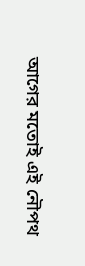আগের মতোই এই নৌপথ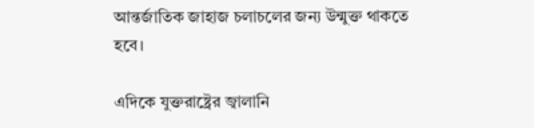আন্তর্জাতিক জাহাজ চলাচলের জন্য উন্মুক্ত থাকতে হবে।

এদিকে যুক্তরাষ্ট্রের জ্বালানি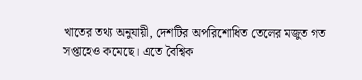খাতের তথ্য অনুযায়ী, দেশটির অপরিশোধিত তেলের মজুত গত সপ্তাহেও কমেছে। এতে বৈশ্বিক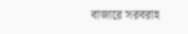বাজারে সরবরাহ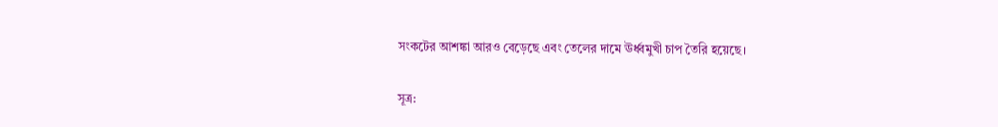সংকটের আশঙ্কা আরও বেড়েছে এবং তেলের দামে ঊর্ধ্বমুখী চাপ তৈরি হয়েছে।

সূত্র: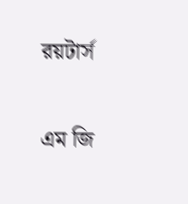রয়টার্স

এম জি